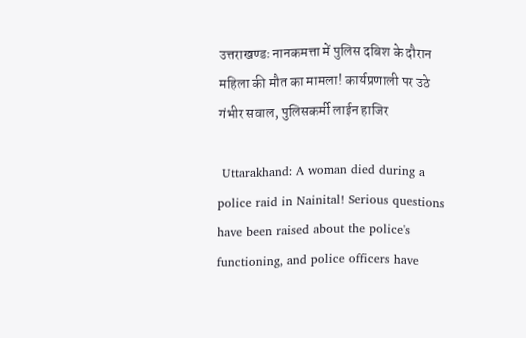उत्तराखण्डः नानकमत्ता में पुलिस दबिश के दौरान महिला की मौत का मामला! कार्यप्रणाली पर उठे गंभीर सवाल, पुलिसकर्मी लाईन हाजिर

 Uttarakhand: A woman died during a police raid in Nainital! Serious questions have been raised about the police's functioning, and police officers have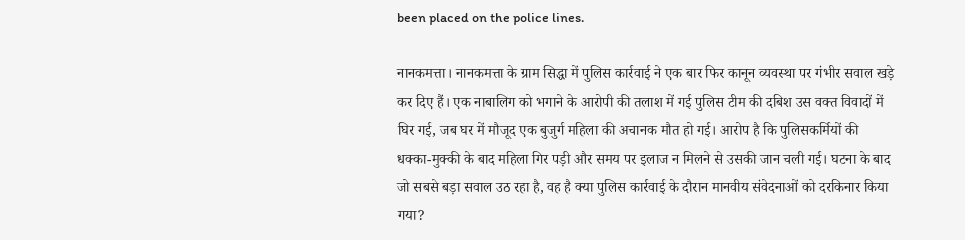been placed on the police lines.

नानकमत्ता। नानकमत्ता के ग्राम सिद्धा में पुलिस कार्रवाई ने एक बार फिर कानून व्यवस्था पर गंभीर सवाल खड़े कर दिए हैं। एक नाबालिग को भगाने के आरोपी की तलाश में गई पुलिस टीम की दबिश उस वक्त विवादों में घिर गई, जब घर में मौजूद एक बुजुर्ग महिला की अचानक मौत हो गई। आरोप है कि पुलिसकर्मियों की धक्का-मुक्की के बाद महिला गिर पड़ी और समय पर इलाज न मिलने से उसकी जान चली गई। घटना के बाद जो सबसे बड़ा सवाल उठ रहा है, वह है क्या पुलिस कार्रवाई के दौरान मानवीय संवेदनाओं को दरकिनार किया गया?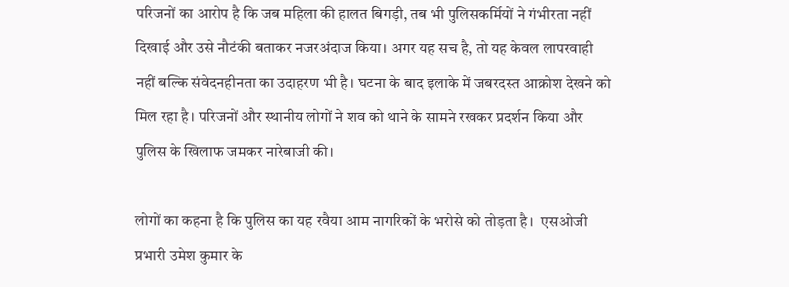परिजनों का आरोप है कि जब महिला की हालत बिगड़ी, तब भी पुलिसकर्मियों ने गंभीरता नहीं दिखाई और उसे नौटंकी बताकर नजरअंदाज किया। अगर यह सच है, तो यह केवल लापरवाही नहीं बल्कि संवेदनहीनता का उदाहरण भी है। घटना के बाद इलाके में जबरदस्त आक्रोश देखने को मिल रहा है। परिजनों और स्थानीय लोगों ने शव को थाने के सामने रखकर प्रदर्शन किया और पुलिस के खिलाफ जमकर नारेबाजी की।

लोगों का कहना है कि पुलिस का यह रवैया आम नागरिकों के भरोसे को तोड़ता है।  एसओजी प्रभारी उमेश कुमार के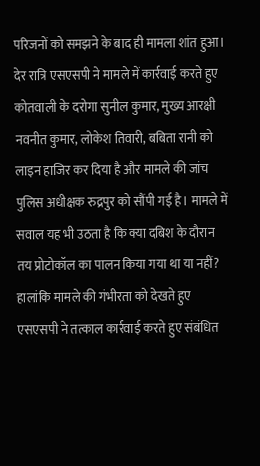परिजनों को समझने के बाद ही मामला शांत हुआ। देर रात्रि एसएसपी ने मामले में कार्रवाई करते हुए कोतवाली के दरोगा सुनील कुमार, मुख्य आरक्षी नवनीत कुमार, लोकेश तिवारी, बबिता रानी को लाइन हाजिर कर दिया है और मामले की जांच पुलिस अधीक्षक रुद्रपुर को सौंपी गई है। मामले में सवाल यह भी उठता है कि क्या दबिश के दौरान तय प्रोटोकॉल का पालन किया गया था या नहीं? हालांकि मामले की गंभीरता को देखते हुए एसएसपी ने तत्काल कार्रवाई करते हुए संबंधित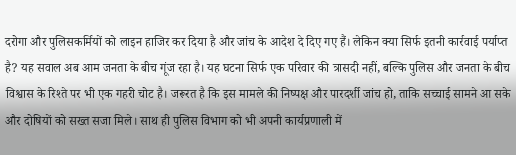दरोगा और पुलिसकर्मियों को लाइन हाजिर कर दिया है और जांच के आदेश दे दिए गए हैं। लेकिन क्या सिर्फ इतनी कार्रवाई पर्याप्त है? यह सवाल अब आम जनता के बीच गूंज रहा है। यह घटना सिर्फ एक परिवार की त्रासदी नहीं, बल्कि पुलिस और जनता के बीच विश्वास के रिश्ते पर भी एक गहरी चोट है। जरूरत है कि इस मामले की निष्पक्ष और पारदर्शी जांच हो, ताकि सच्चाई सामने आ सके और दोषियों को सख्त सजा मिले। साथ ही पुलिस विभाग को भी अपनी कार्यप्रणाली में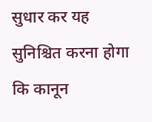सुधार कर यह सुनिश्चित करना होगा कि कानून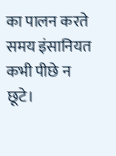का पालन करते समय इंसानियत कभी पीछे न छूटे।